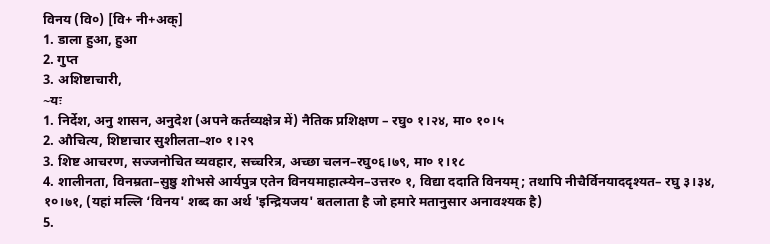विनय (वि०) [वि+ नी+अक्]
1. डाला हुआ, हुआ
2. गुप्त
3. अशिष्टाचारी,
~यः
1. निर्देश, अनु शासन, अनुदेश (अपने कर्तव्यक्षेत्र में) नैतिक प्रशिक्षण – रघु० १।२४, मा० १०।५
2. औचित्य, शिष्टाचार सुशीलता–श० १।२९
3. शिष्ट आचरण, सज्जनोचित व्यवहार, सच्चरित्र, अच्छा चलन–रघु०६।७९, मा० १।१८
4. शालीनता, विनम्रता–सुष्ठु शोभसे आर्यपुत्र एतेन विनयमाहात्म्येन–उत्तर० १, विद्या ददाति विनयम्; तथापि नीचैर्विनयाददृश्यत– रघु ३।३४, १०।७१, (यहां मल्लि ‘विनय' शब्द का अर्थ 'इन्द्रियजय' बतलाता है जो हमारे मतानुसार अनावश्यक है)
5.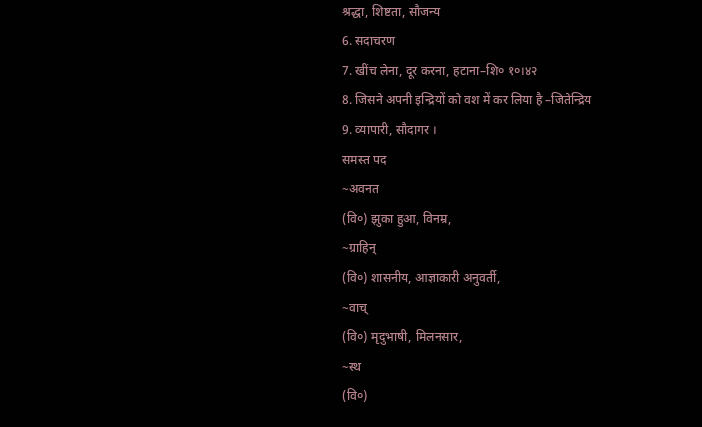श्रद्धा, शिष्टता, सौजन्य
6. सदाचरण
7. खींच लेना, दूर करना, हटाना–शि० १०।४२
8. जिसने अपनी इन्द्रियों को वश में कर लिया है –जितेन्द्रिय
9. व्यापारी, सौदागर ।
समस्त पद
~अवनत
(वि०) झुका हुआ, विनम्र,
~ग्राहिन्
(वि०) शासनीय, आज्ञाकारी अनुवर्ती,
~वाच्
(वि०) मृदुभाषी, मिलनसार,
~स्थ
(वि०)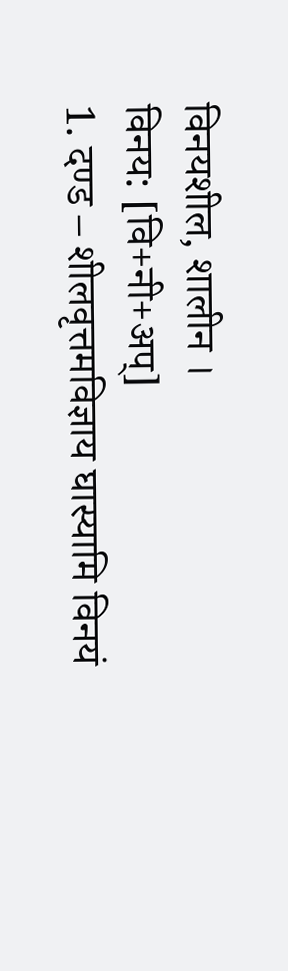विनयशील, शालीन ।
विनय: [वि+नी+अप्]
1. दण्ड – शीलवृत्तमविज्ञाय घास्यामि विनयं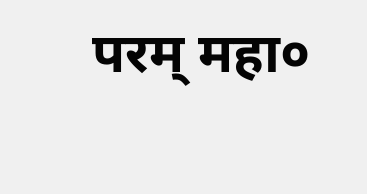परम् महा०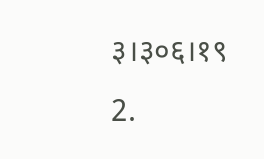३।३०६।१९
2.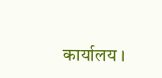कार्यालय ।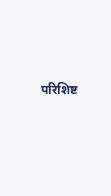परिशिष्ट